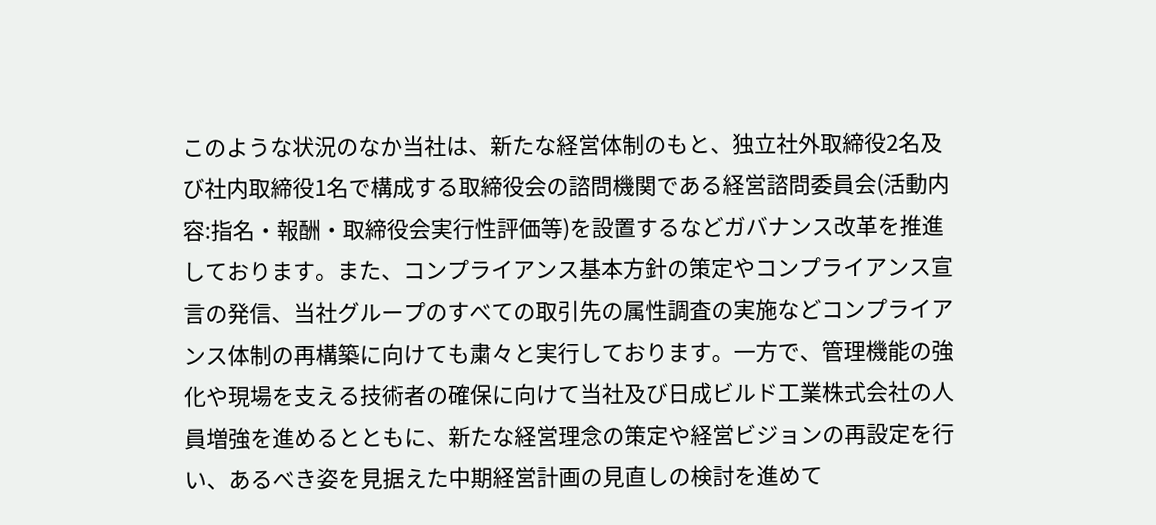このような状況のなか当社は、新たな経営体制のもと、独立社外取締役2名及び社内取締役1名で構成する取締役会の諮問機関である経営諮問委員会(活動内容:指名・報酬・取締役会実行性評価等)を設置するなどガバナンス改革を推進しております。また、コンプライアンス基本方針の策定やコンプライアンス宣言の発信、当社グループのすべての取引先の属性調査の実施などコンプライアンス体制の再構築に向けても粛々と実行しております。一方で、管理機能の強化や現場を支える技術者の確保に向けて当社及び日成ビルド工業株式会社の人員増強を進めるとともに、新たな経営理念の策定や経営ビジョンの再設定を行い、あるべき姿を見据えた中期経営計画の見直しの検討を進めて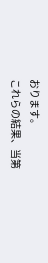おります。
これらの結果、当第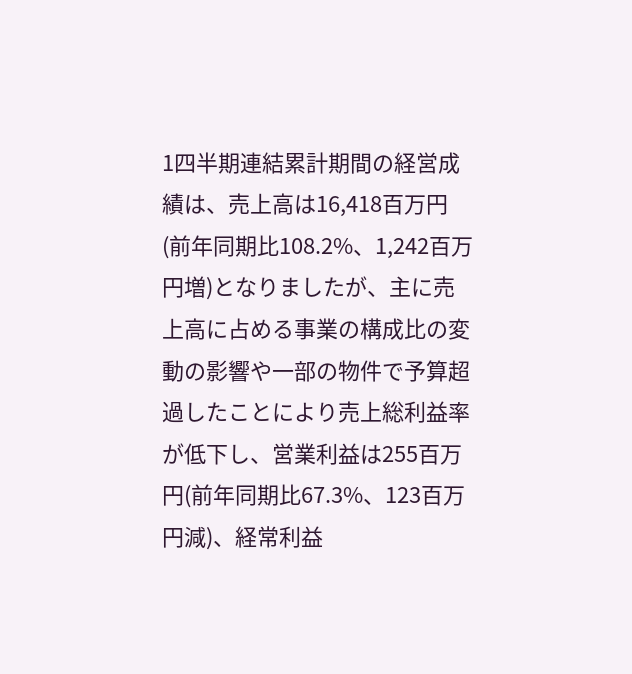1四半期連結累計期間の経営成績は、売上高は16,418百万円(前年同期比108.2%、1,242百万円増)となりましたが、主に売上高に占める事業の構成比の変動の影響や一部の物件で予算超過したことにより売上総利益率が低下し、営業利益は255百万円(前年同期比67.3%、123百万円減)、経常利益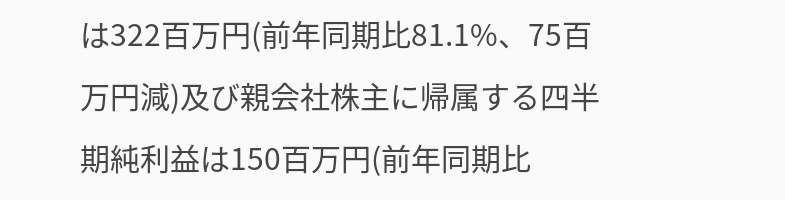は322百万円(前年同期比81.1%、75百万円減)及び親会社株主に帰属する四半期純利益は150百万円(前年同期比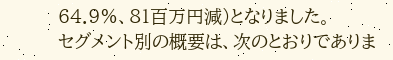64.9%、81百万円減)となりました。
セグメント別の概要は、次のとおりでありま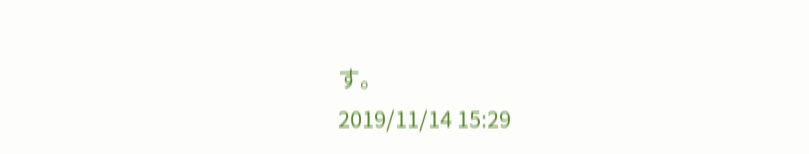す。
2019/11/14 15:29